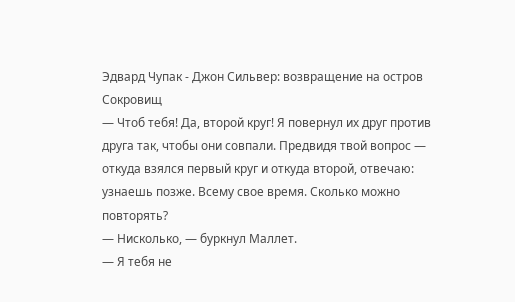Эдвард Чупак - Джон Сильвер: возвращение на остров Сокровищ
— Чтоб тебя! Да, второй круг! Я повернул их друг против друга так, чтобы они совпали. Предвидя твой вопрос — откуда взялся первый круг и откуда второй, отвечаю: узнаешь позже. Всему свое время. Сколько можно повторять?
— Нисколько, — буркнул Маллет.
— Я тебя не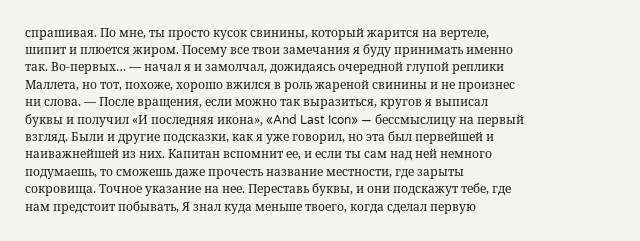спрашивая. По мне, ты просто кусок свинины, который жарится на вертеле, шипит и плюется жиром. Посему все твои замечания я буду принимать именно так. Во-первых… — начал я и замолчал, дожидаясь очередной глупой реплики Маллета, но тот, похоже, хорошо вжился в роль жареной свинины и не произнес ни слова. — После вращения, если можно так выразиться, кругов я выписал буквы и получил «И последняя икона», «And Last Icon» — бессмыслицу на первый взгляд. Были и другие подсказки, как я уже говорил, но эта был первейшей и наиважнейшей из них. Капитан вспомнит ее, и если ты сам над ней немного подумаешь, то сможешь даже прочесть название местности, где зарыты сокровища. Точное указание на нее. Переставь буквы, и они подскажут тебе, где нам предстоит побывать, Я знал куда меньше твоего, когда сделал первую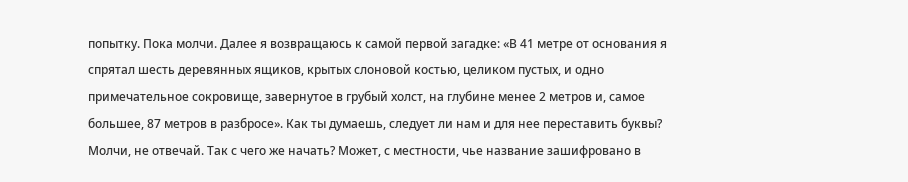попытку. Пока молчи. Далее я возвращаюсь к самой первой загадке: «В 41 метре от основания я спрятал шесть деревянных ящиков, крытых слоновой костью, целиком пустых, и одно примечательное сокровище, завернутое в грубый холст, на глубине менее 2 метров и, самое большее, 87 метров в разбросе». Как ты думаешь, следует ли нам и для нее переставить буквы? Молчи, не отвечай. Так с чего же начать? Может, с местности, чье название зашифровано в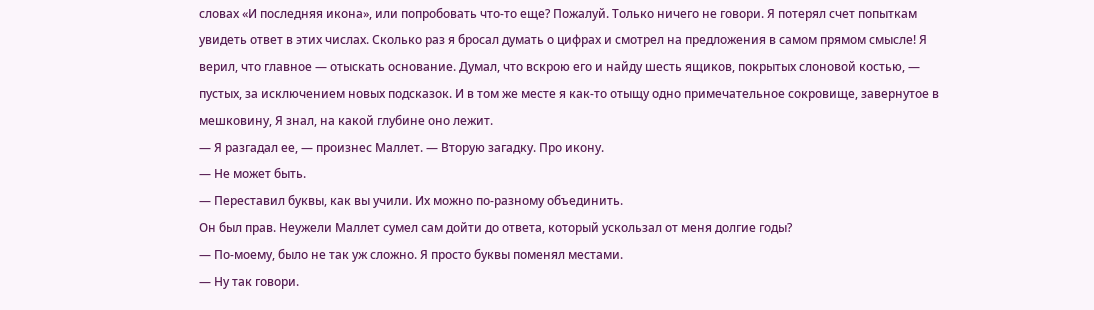словах «И последняя икона», или попробовать что-то еще? Пожалуй. Только ничего не говори. Я потерял счет попыткам увидеть ответ в этих числах. Сколько раз я бросал думать о цифрах и смотрел на предложения в самом прямом смысле! Я верил, что главное — отыскать основание. Думал, что вскрою его и найду шесть ящиков, покрытых слоновой костью, — пустых, за исключением новых подсказок. И в том же месте я как-то отыщу одно примечательное сокровище, завернутое в мешковину, Я знал, на какой глубине оно лежит.
— Я разгадал ее, — произнес Маллет. — Вторую загадку. Про икону.
— Не может быть.
— Переставил буквы, как вы учили. Их можно по-разному объединить.
Он был прав. Неужели Маллет сумел сам дойти до ответа, который ускользал от меня долгие годы?
— По-моему, было не так уж сложно. Я просто буквы поменял местами.
— Ну так говори.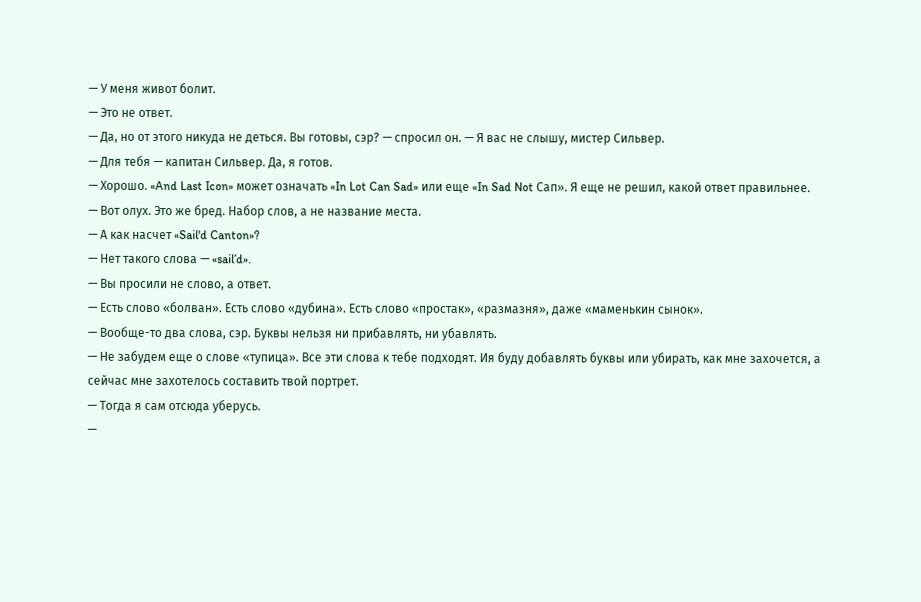— У меня живот болит.
— Это не ответ.
— Да, но от этого никуда не деться. Вы готовы, сэр? — спросил он. — Я вас не слышу, мистер Сильвер.
— Для тебя — капитан Сильвер. Да, я готов.
— Хорошо. «And Last Icon» может означать «In Lot Can Sad» или еще «In Sad Not Сап». Я еще не решил, какой ответ правильнее.
— Вот олух. Это же бред. Набор слов, а не название места.
— А как насчет «Sail'd Canton»?
— Нет такого слова — «sail’d».
— Вы просили не слово, а ответ.
— Есть слово «болван». Есть слово «дубина». Есть слово «простак», «размазня», даже «маменькин сынок».
— Вообще-то два слова, сэр. Буквы нельзя ни прибавлять, ни убавлять.
— Не забудем еще о слове «тупица». Все эти слова к тебе подходят. Ия буду добавлять буквы или убирать, как мне захочется, а сейчас мне захотелось составить твой портрет.
— Тогда я сам отсюда уберусь.
—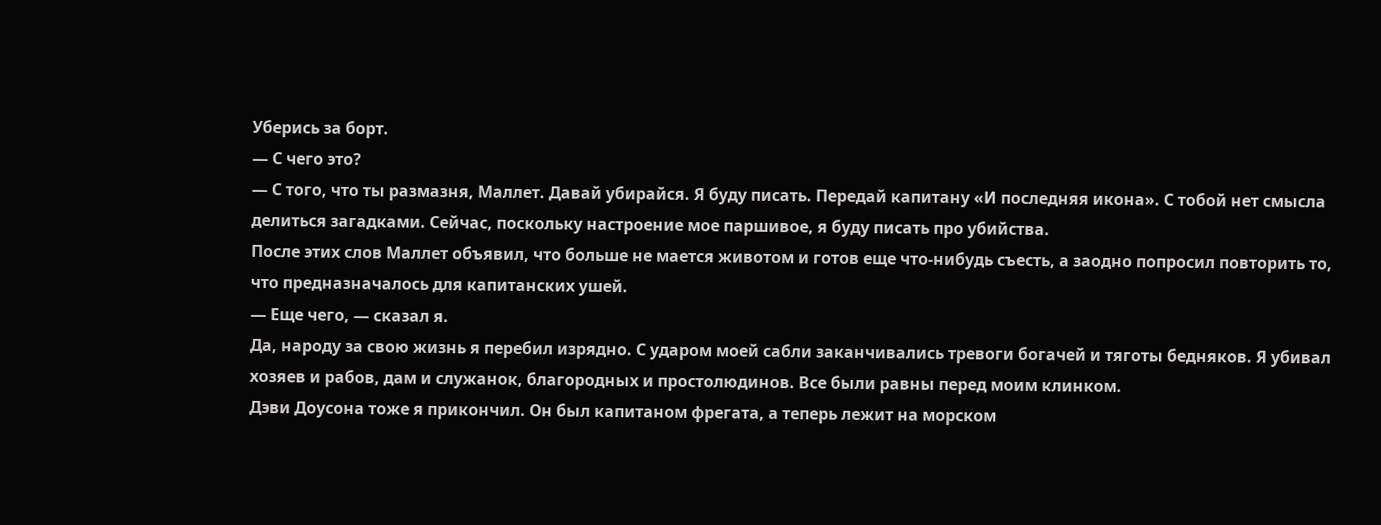Уберись за борт.
— С чего это?
— С того, что ты размазня, Маллет. Давай убирайся. Я буду писать. Передай капитану «И последняя икона». С тобой нет смысла делиться загадками. Сейчас, поскольку настроение мое паршивое, я буду писать про убийства.
После этих слов Маллет объявил, что больше не мается животом и готов еще что-нибудь съесть, а заодно попросил повторить то, что предназначалось для капитанских ушей.
— Еще чего, — сказал я.
Да, народу за свою жизнь я перебил изрядно. С ударом моей сабли заканчивались тревоги богачей и тяготы бедняков. Я убивал хозяев и рабов, дам и служанок, благородных и простолюдинов. Все были равны перед моим клинком.
Дэви Доусона тоже я прикончил. Он был капитаном фрегата, а теперь лежит на морском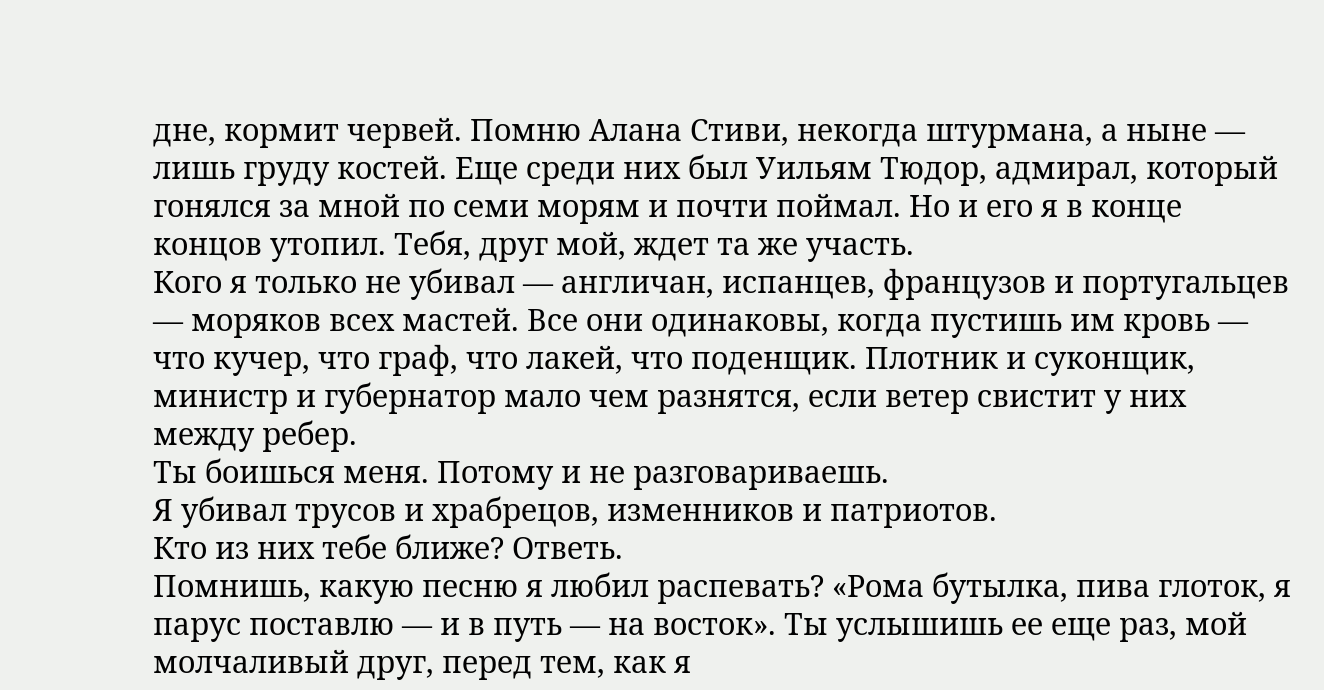дне, кормит червей. Помню Алана Стиви, некогда штурмана, а ныне — лишь груду костей. Еще среди них был Уильям Тюдор, адмирал, который гонялся за мной по семи морям и почти поймал. Но и его я в конце концов утопил. Тебя, друг мой, ждет та же участь.
Кого я только не убивал — англичан, испанцев, французов и португальцев — моряков всех мастей. Все они одинаковы, когда пустишь им кровь — что кучер, что граф, что лакей, что поденщик. Плотник и суконщик, министр и губернатор мало чем разнятся, если ветер свистит у них между ребер.
Ты боишься меня. Потому и не разговариваешь.
Я убивал трусов и храбрецов, изменников и патриотов.
Кто из них тебе ближе? Ответь.
Помнишь, какую песню я любил распевать? «Рома бутылка, пива глоток, я парус поставлю — и в путь — на восток». Ты услышишь ее еще раз, мой молчаливый друг, перед тем, как я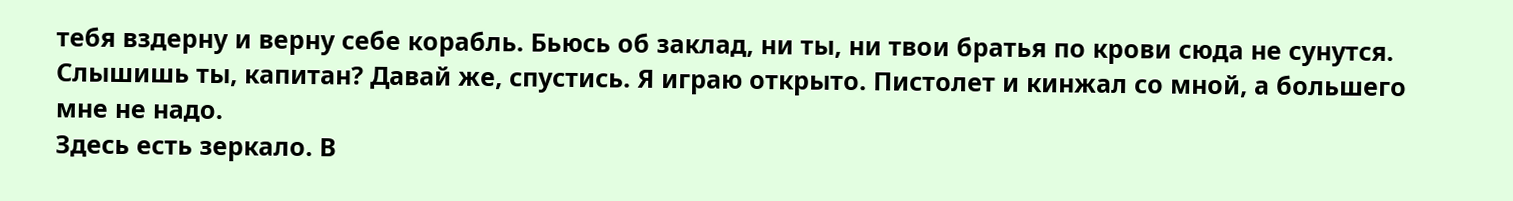тебя вздерну и верну себе корабль. Бьюсь об заклад, ни ты, ни твои братья по крови сюда не сунутся. Слышишь ты, капитан? Давай же, спустись. Я играю открыто. Пистолет и кинжал со мной, а большего мне не надо.
Здесь есть зеркало. В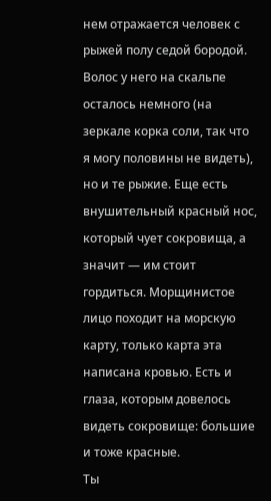нем отражается человек с рыжей полу седой бородой. Волос у него на скальпе осталось немного (на зеркале корка соли, так что я могу половины не видеть), но и те рыжие. Еще есть внушительный красный нос, который чует сокровища, а значит — им стоит гордиться. Морщинистое лицо походит на морскую карту, только карта эта написана кровью. Есть и глаза, которым довелось видеть сокровище: большие и тоже красные.
Ты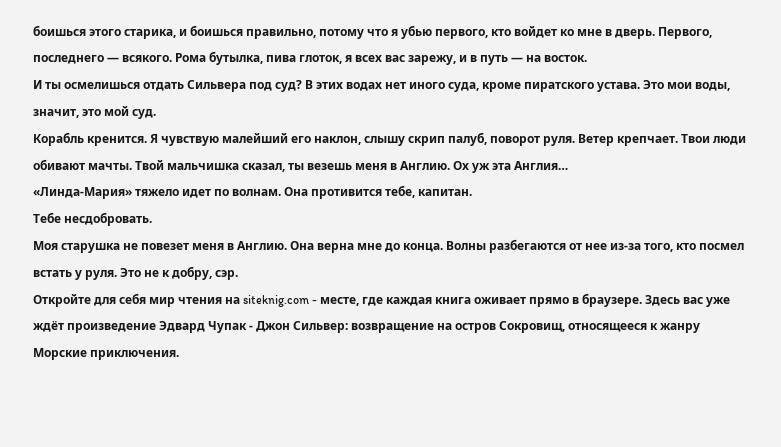боишься этого старика, и боишься правильно, потому что я убью первого, кто войдет ко мне в дверь. Первого, последнего — всякого. Рома бутылка, пива глоток, я всех вас зарежу, и в путь — на восток.
И ты осмелишься отдать Сильвера под суд? В этих водах нет иного суда, кроме пиратского устава. Это мои воды, значит, это мой суд.
Корабль кренится. Я чувствую малейший его наклон, слышу скрип палуб, поворот руля. Ветер крепчает. Твои люди обивают мачты. Твой мальчишка сказал, ты везешь меня в Англию. Ох уж эта Англия…
«Линда-Мария» тяжело идет по волнам. Она противится тебе, капитан.
Тебе несдобровать.
Моя старушка не повезет меня в Англию. Она верна мне до конца. Волны разбегаются от нее из-за того, кто посмел встать у руля. Это не к добру, сэр.
Откройте для себя мир чтения на siteknig.com - месте, где каждая книга оживает прямо в браузере. Здесь вас уже ждёт произведение Эдвард Чупак - Джон Сильвер: возвращение на остров Сокровищ, относящееся к жанру Морские приключения.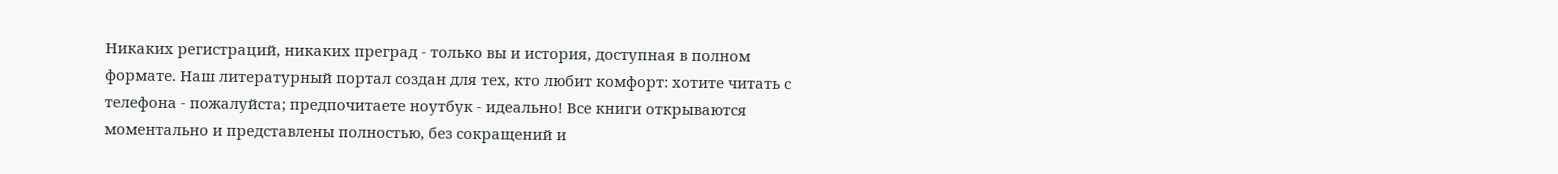Никаких регистраций, никаких преград - только вы и история, доступная в полном формате. Наш литературный портал создан для тех, кто любит комфорт: хотите читать с телефона - пожалуйста; предпочитаете ноутбук - идеально! Все книги открываются моментально и представлены полностью, без сокращений и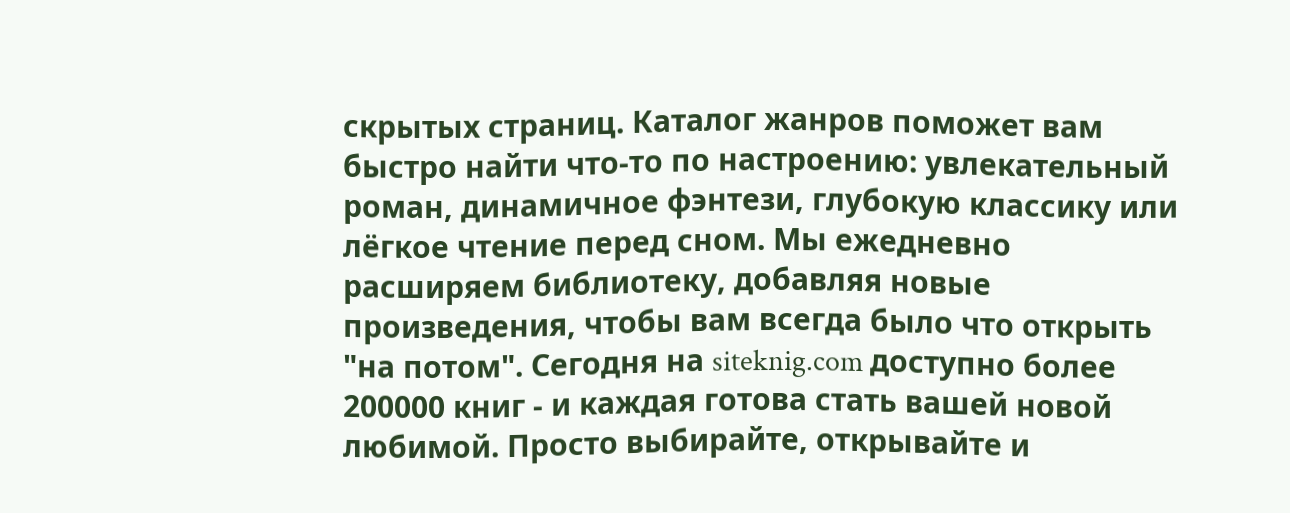скрытых страниц. Каталог жанров поможет вам быстро найти что-то по настроению: увлекательный роман, динамичное фэнтези, глубокую классику или лёгкое чтение перед сном. Мы ежедневно расширяем библиотеку, добавляя новые произведения, чтобы вам всегда было что открыть "на потом". Сегодня на siteknig.com доступно более 200000 книг - и каждая готова стать вашей новой любимой. Просто выбирайте, открывайте и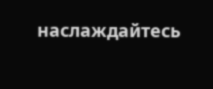наслаждайтесь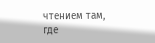чтением там, где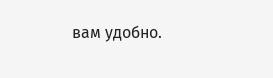вам удобно.